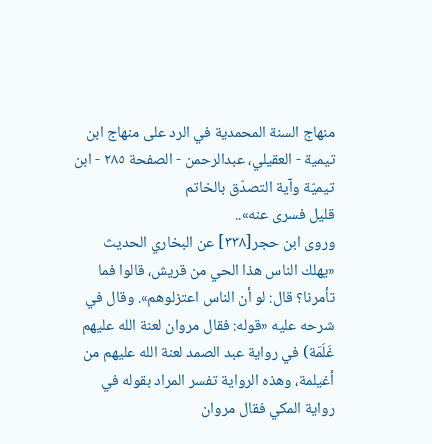منهاج السنة المحمدية في الرد على منهاج ابن تيمية - العقيلي، عبدالرحمن - الصفحة ٢٨٥ - ابن تيميّة وآية التصدّق بالخاتم
قليل فسرى عنه»..
وروى ابن حجر[٣٣٨] عن البخاري الحديث «يهلك الناس هذا الحي من قريش، قالوا فما تأمرنا؟ قال: لو أن الناس اعتزلوهم». وقال في شرحه عليه «قوله: فقال مروان لعنة الله عليهم غَلَمَة) في رواية عبد الصمد لعنة الله عليهم من أغيلمة، وهذه الرواية تفسر المراد بقوله في رواية المكي فقال مروان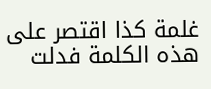غلمة كذا اقتصر على هذه الكلمة فدلت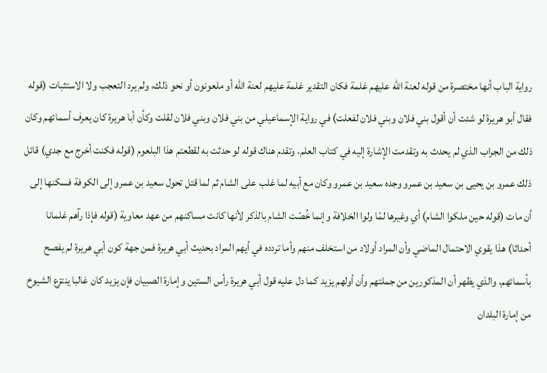رواية الباب أنها مختصرة من قوله لعنة الله عليهم غلمة فكان التقدير غلمة عليهم لعنة الله أو ملعونون أو نحو ذلك، ولم يرد التعجب ولا الاستثبات (قوله فقال أبو هريرة لو شئت أن أقول بني فلان وبني فلان لفعلت) في رواية الإسماعيلي من بني فلان وبني فلان لقلت وكأن أبا هريرة كان يعرف أسمائهم وكان ذلك من الجراب الذي لم يحدث به وتقدمت الإشارة إليه في كتاب العلم، وتقدم هناك قوله لو حدثت به لقطعتم هذا البلعوم (قوله فكنت أخرج مع جدي) قائل ذلك عمرو بن يحيى بن سعيد بن عمرو وجده سعيد بن عمرو وكان مع أبيه لما غلب على الشام ثم لما قتل تحول سعيد بن عمرو إلى الكوفة فسكنها إلى أن مات (قوله حين ملكوا الشام) أي وغيرها لمّا ولوا الخلافة وإنما خُصّت الشام بالذكر لأنها كانت مساكنهم من عهد معاوية (قوله فإذا رآهم غلمانا أحداثا) هذا يقوي الاحتمال الماضي وأن المراد أولاد من استخلف منهم وأما تردده في أيهم المراد بحديث أبي هريرة فمن جهة كون أبي هريرة لم يفصح بأسمائهم، والذي يظهر أن المذكورين من جملتهم وأن أولهم يزيد كما دل عليه قول أبي هريرة رأس الستين وإمارة الصبيان فإن يزيد كان غالبا ينتزع الشيوخ من إمارة البلدان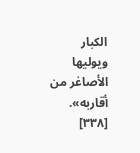الكبار ويوليها الأصاغر من أقاربه».
[٣٣٨]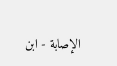الإصابة - ابن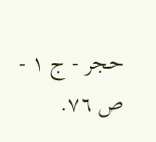حجر - ج ١ - ص ٧٦.